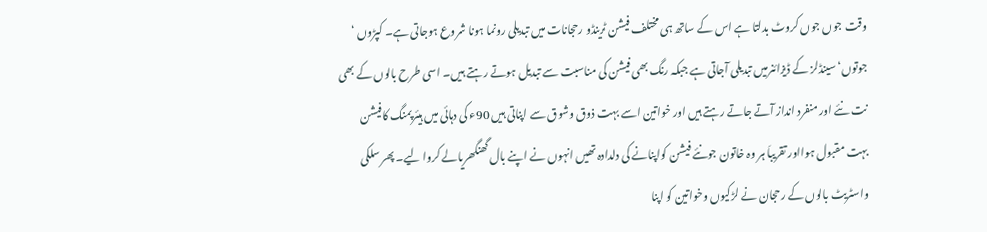وقت جوں جوں کروٹ بدلتا ہے اس کے ساتھ ہی مختلف فیشن ٹرینڈو رحجانات میں تبدیلی رونما ہونا شروع ہوجاتی ہے۔ کپڑوں ‘ جوتوں‘سینڈلز کے ڈیزائنرمیں تبدیلی آجاتی ہے جبکہ رنگ بھی فیشن کی مناسبت سے تبدیل ہوتے رہتے ہیں۔ اسی طرح بالوں کے بھی نت نئے اور منفرد انداز آتے جاتے رہتے ہیں اور خواتین اسے بہت ذوق وشوق سے اپناتی ہیں 90ء کی دہائی میں ہیئرپمنگ کافیشن بہت مقبول ہوااور تقریباَ ہر وہ خاتون جونئے فیشن کواپنانے کی دلدادہ تھیں انہوں نے اپنے بال گھنگھریالے کروا لیے۔ پھر سلکی واسٹریٹ بالوں کے رحجان نے لڑکیوں وخواتین کو اپنا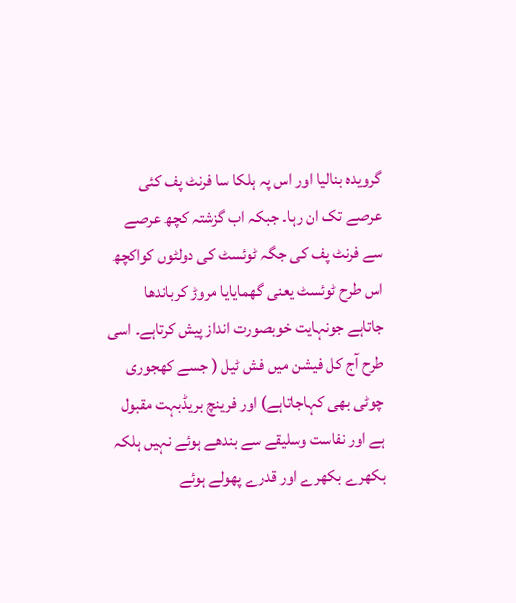گرویدہ بنالیا اور اس پہ ہلکا سا فرنٹ پف کئی عرصے تک ان رہا۔ جبکہ اب گزشتہ کچھ عرصے سے فرنٹ پف کی جگہ ٹوئسٹ کی دولٹوں کواکچھ اس طرح ٹوئسٹ یعنی گھمایایا مروڑ کرباندھا جاتاہے جونہایت خوبصورت انداز پیش کرتاہے۔ اسی طرح آج کل فیشن میں فش ٹیل ( جسے کھجوری چوٹی بھی کہاجاتاہے) اور فرینچ بریڈبہت مقبول ہے اور نفاست وسلیقے سے بندھے ہوئے نہیں ہلکہ بکھرے بکھرے اور قدرے پھولے ہوئے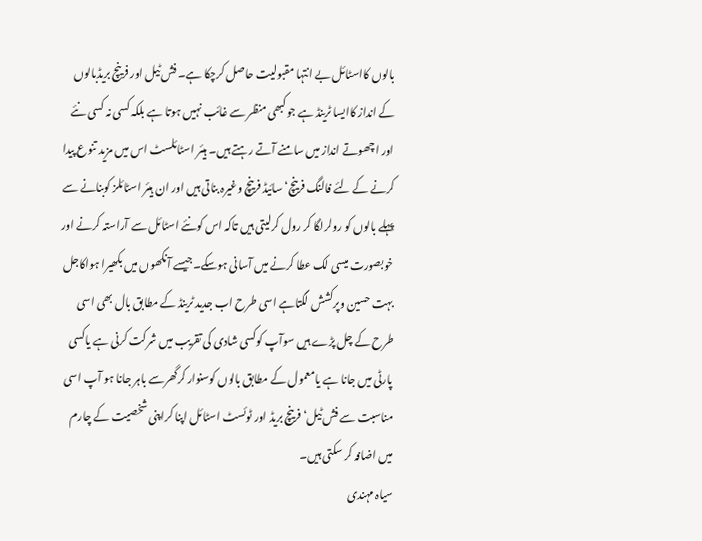بالوں کااسٹائل بے انتہا مقبولیت حاصل کرچکا ہے۔ فش ٹیل اور فرینچ بریڈبالوں کے انداز کاایسا ٹرینڈ ہے جوکبھی منظر سے غائب نہیں ہوتا ہے بلکہ کسی نہ کسی نئے اور اچھوتے انداز میں سامنے آتے رہتے ہیں۔ ہیئر اسٹائلسٹ اس میں مزید تنوع پیدا کرنے کے لئے فالنگ فرینچ‘ سائیڈ فرینچ وغیرہ بناتی ہیں اور ان ہیئر اسٹائلز کوبنانے سے پہلے بالوں کو رولرلگا کر رول کرلیتی ہیں تاکہ اس کونئے اسٹائل سے آراستہ کرنے اور خوبصورت میسی لک عطا کرنے میں آسانی ہوسکے۔جیسے آنکھوں میں بکھیرا ہواکاجل بہت حسین وپرکشش لگتاہے اسی طرح اب جدید ٹرینڈ کے مطابق بال بھی اسی طرح کے چل پڑے ہیں سوآپ کوکسی شادی کی تقریب میں شرکت کرنی ہے یاکسی پارٹی میں جانا ہے یامعمول کے مطابق بالوں کوسنوار کرگھرسے باہر جانا ہو آپ اسی مناسبت سے فش ٹیل‘ فرینچ بریڈ اور ٹوئسٹ اسٹائل اپنا کراپنی شخصیت کے چارم میں اضافہ کر سکتی ہیں۔
سیاہ مہندی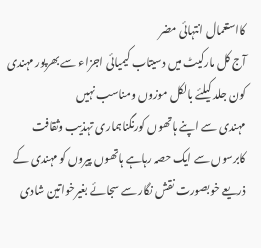کااستعمال انتہائی مضر
آج کل مارکیٹ میں دسیتاب کیمیائی اجزاء سے بھرپور مہندی کون جلد کیلئے بالکل موزوں ومناسب نہیں
مہندی سے اپنے ہاتھوں کورنگناہماری تہذیب وثقافت کابرسوں سے ایک حصہ رہاہے ہاتھوں پیروں کو مہندی کے ذریعے خوبصورت نقش نگار سے سجائے بغیرخواتین شادی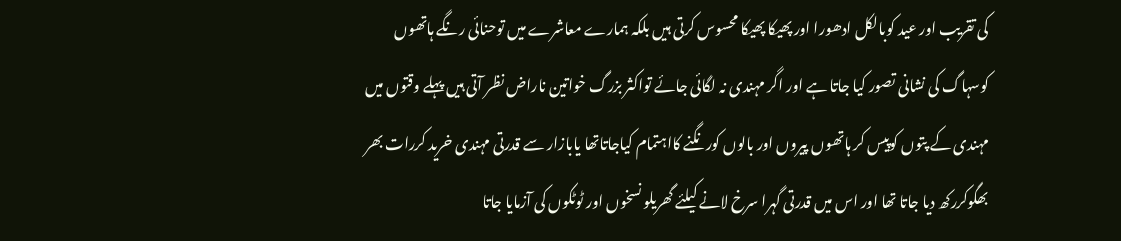کی تقریب اور عید کوبالکل ادھورا اور پھیکا پھیکا محسوس کرتی ہیں بلکہ ہمارے معاشرے میں توحنائی رنگے ہاتھوں کوسہاگ کی نشانی تصور کیا جاتا ہے اور اگر مہندی نہ لگائی جائے تواکثر بزرگ خواتین ناراض نظر آتی ہیں پہلے وقتوں میں مہندی کے پتوں کوپیس کر ہاتھوں پیروں اور بالوں کورنگنے کااہتمام کیاجاتاتھا یابازار سے قدرتی مہندی خرید کررات بھر بھگوکررکھ دیا جاتا تھا اور اس میں قدرتی گہرا سرخ لانے کیلئے گھریلو نسخوں اور ٹوٹکوں کی آزمایا جاتا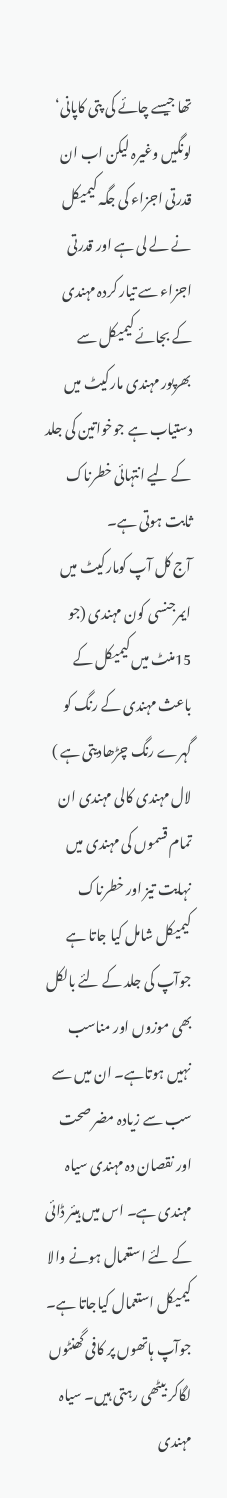تھا جیسے چائے کی پتی کاپانی‘ لونگیں وغیرہ لیکن اب ان قدرتی اجزاء کی جگہ کیمیکل نے لے لی ہے اور قدرتی اجزاء سے تیار کردہ مہندی کے بجائے کیمیکل سے بھرپور مہندی مارکیٹ میں دستیاب ہے جوخواتین کی جلد کے لیے انتہائی خطرناک ثابت ہوتی ہے۔
آج کل آپ کومارکیٹ میں ایمرجنسی کون مہندی (جو 15منٹ میں کیمیکل کے باعث مہندی کے رنگ کو گہرے رنگ چڑھادیتی ہے ) لال مہندی کالی مہندی ان تمام قسموں کی مہندی میں نہایت تیز اور خطرناک کیمیکل شامل کیا جاتا ہے جوآپ کی جلد کے لئے بالکل بھی موزوں اور مناسب نہیں ہوتاہے۔ ان میں سے سب سے زیادہ مضر صحت اور نقصان دہ مہندی سیاہ مہندی ہے۔ اس میں ہیئر ڈائی کے لئے استعمال ہونے والا کیمیکل استعمال کیاجاتا ہے۔ جوآپ ہاتھوں پر کافی گھنٹوں لگاکر بیٹھی رہتی ہیں۔ سیاہ مہندی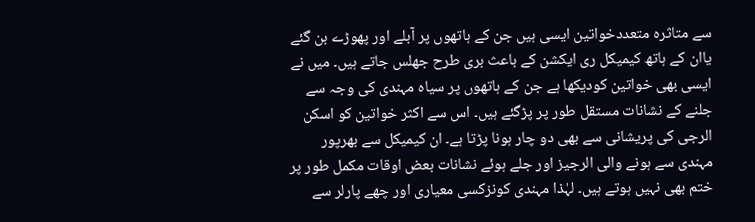سے متاثرہ متعددخواتین ایسی ہیں جن کے ہاتھوں پر آبلے اور پھوڑے بن گئے یاان کے ہاتھ کیمیکل ری ایکشن کے باعث بری طرح جھلس جاتے ہیں۔ میں نے ایسی بھی خواتین کودیکھا ہے جن کے ہاتھوں پر سیاہ مہندی کی وجہ سے جلنے کے نشانات مستقل طور پر پڑگئے ہیں۔ اس سے اکثر خواتین کو اسکن الرجی کی پریشانی سے بھی دو چار ہونا پڑتا ہے۔ ان کیمیکل سے بھرپور مہندی سے ہونے والی الرجیز اور جلے ہوئے نشانات بعض اوقات مکمل طور پر ختم بھی نہیں ہوتے ہیں۔ لہٰذا مہندی کونزکسی معیاری اور چھے پارلر سے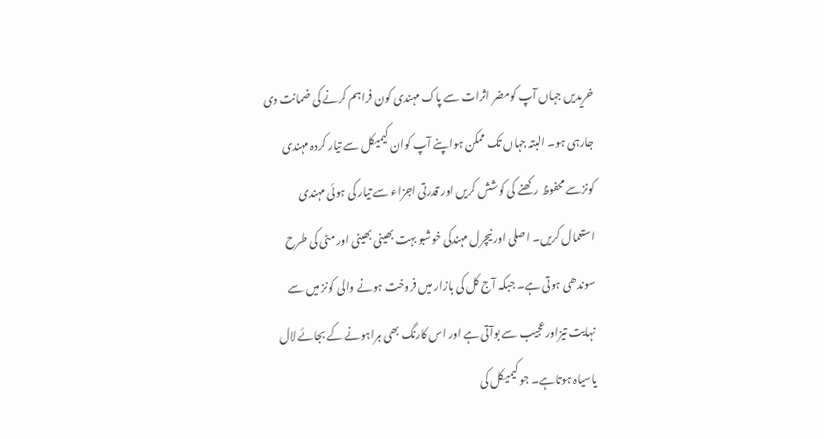خریدیں جہاں آپ کومضر اثرات سے پاک مہندی کون فراہم کرنے کی ضمانت دی جارہی ہو۔ البتہ جہاں تک ممکن ہواپنے آپ کوان کیمیکل سے تیار کردہ مہندی کونزسے محفوظ رکھنے کی کوشش کریں اور قدرتی اجزاء سے تیار کی ہوئی مہندی استعمال کریں۔ اصلی اور نیچرل مہندکی خوشبو بہت بھینی بھینی اور مٹی کی طرح سوندھی ہوتی ہے۔ جبکہ آج کل کی بازار میں فروخت ہونے والی کونز میں سے نہایت تیزاور عجیب سے بوآتی ہے اور اس کارنگ بھی ہراہونے کے بجائے لال یاسیاہ ہوتاہے۔ جو کیمیکل کی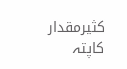کثیرمقدار کاپتہ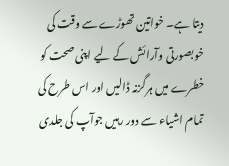دیتا ہے۔ خواتین تھوڑے سے وقت کی خوبصورتی وآرائش کے لیے اپنی صحت کو خطرے میں ہرگزنہ ڈالیں اور اس طرح کی تمام اشیاء سے دور رہیں جوآپ کی جلدی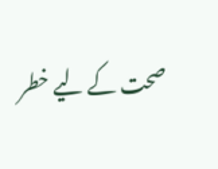صحت کے لیے خطر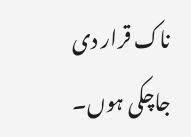ناک قرار دی جاچکی ہوں۔